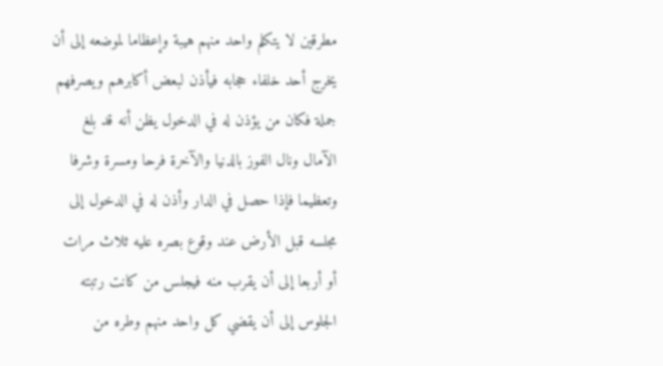مطرقين لا يتكلم واحد منهم هيبة وإعظاما لموضعه إلى أن يخرج أحد خلفاء حجابه فيأذن لبعض أكابرهم ويصرفهم جملة فكان من يؤذن له في الدخول يظن أنه قد بلغ الآمال ونال الفوز بالدنيا والآخرة فرحا ومسرة وشرفا وتعظيما فإذا حصل في الدار وأذن له في الدخول إلى مجلسه قبل الأرض عند وقوع بصره عليه ثلاث مرات أو أربعا إلى أن يقرب منه فيجلس من كانت رتبته الجلوس إلى أن يقضي كل واحد منهم وطره من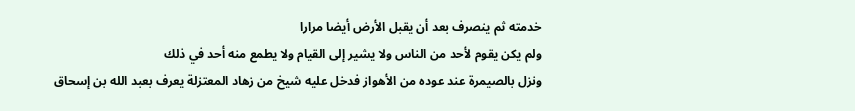خدمته ثم ينصرف بعد أن يقبل الأرض أيضا مرارا
ولم يكن يقوم لأحد من الناس ولا يشير إلى القيام ولا يطمع منه أحد في ذلك
ونزل بالصيمرة عند عوده من الأهواز فدخل عليه شيخ من زهاد المعتزلة يعرف بعبد الله بن إسحاق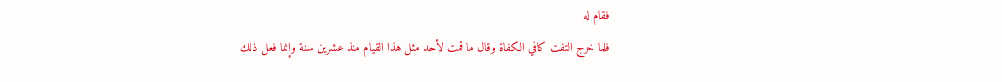فقام له
فلما خرج التفت كافي الكفاة وقال ما قمت لأحد مثل هذا القيام منذ عشرين سنة وإنما فعل ذلك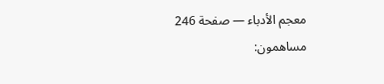معجم الأدباء — صفحة 246
مساهمون: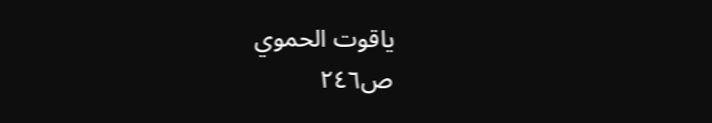ياقوت الحموي
ص٢٤٦